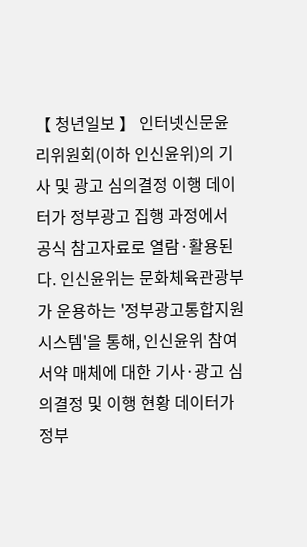【 청년일보 】 인터넷신문윤리위원회(이하 인신윤위)의 기사 및 광고 심의결정 이행 데이터가 정부광고 집행 과정에서 공식 참고자료로 열람·활용된다. 인신윤위는 문화체육관광부가 운용하는 '정부광고통합지원시스템'을 통해, 인신윤위 참여 서약 매체에 대한 기사·광고 심의결정 및 이행 현황 데이터가 정부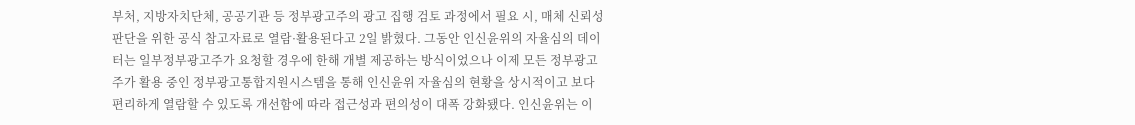부처, 지방자치단체, 공공기관 등 정부광고주의 광고 집행 검토 과정에서 필요 시, 매체 신뢰성 판단을 위한 공식 참고자료로 열람·활용된다고 2일 밝혔다. 그동안 인신윤위의 자율심의 데이터는 일부정부광고주가 요청할 경우에 한해 개별 제공하는 방식이었으나 이제 모든 정부광고주가 활용 중인 정부광고통합지원시스템을 통해 인신윤위 자율심의 현황을 상시적이고 보다 편리하게 열람할 수 있도록 개선함에 따라 접근성과 편의성이 대폭 강화됐다. 인신윤위는 이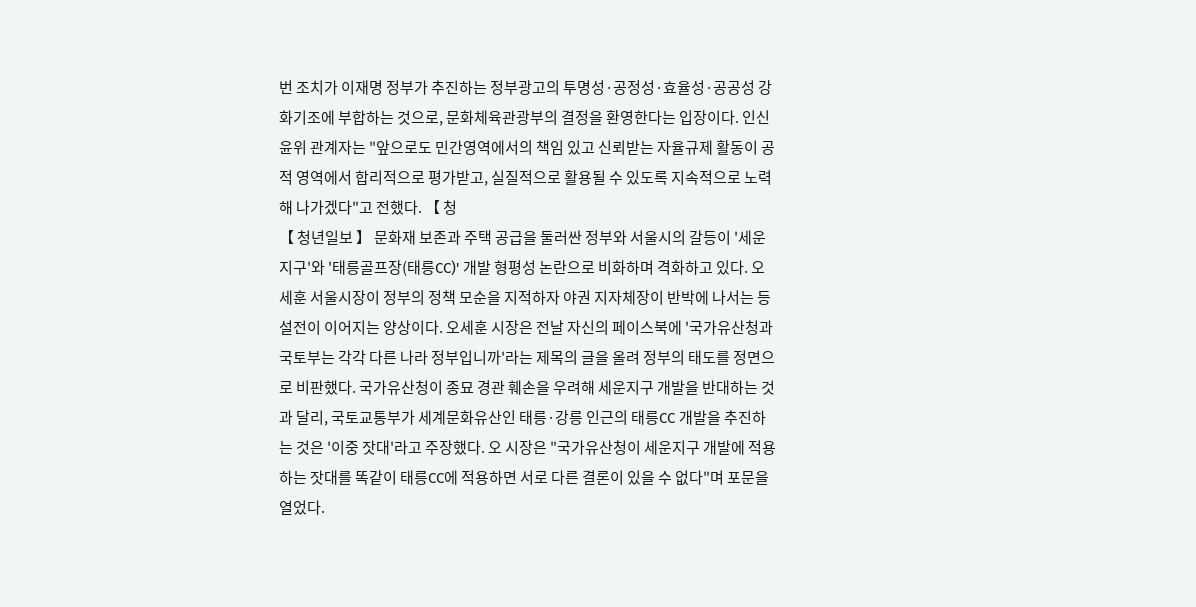번 조치가 이재명 정부가 추진하는 정부광고의 투명성·공정성·효율성·공공성 강화기조에 부합하는 것으로, 문화체육관광부의 결정을 환영한다는 입장이다. 인신윤위 관계자는 "앞으로도 민간영역에서의 책임 있고 신뢰받는 자율규제 활동이 공적 영역에서 합리적으로 평가받고, 실질적으로 활용될 수 있도록 지속적으로 노력해 나가겠다"고 전했다. 【 청
【 청년일보 】 문화재 보존과 주택 공급을 둘러싼 정부와 서울시의 갈등이 '세운지구'와 '태릉골프장(태릉CC)' 개발 형평성 논란으로 비화하며 격화하고 있다. 오세훈 서울시장이 정부의 정책 모순을 지적하자 야권 지자체장이 반박에 나서는 등 설전이 이어지는 양상이다. 오세훈 시장은 전날 자신의 페이스북에 '국가유산청과 국토부는 각각 다른 나라 정부입니까'라는 제목의 글을 올려 정부의 태도를 정면으로 비판했다. 국가유산청이 종묘 경관 훼손을 우려해 세운지구 개발을 반대하는 것과 달리, 국토교통부가 세계문화유산인 태릉·강릉 인근의 태릉CC 개발을 추진하는 것은 '이중 잣대'라고 주장했다. 오 시장은 "국가유산청이 세운지구 개발에 적용하는 잣대를 똑같이 태릉CC에 적용하면 서로 다른 결론이 있을 수 없다"며 포문을 열었다.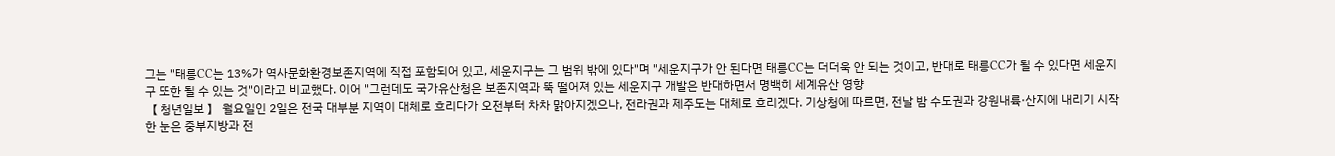그는 "태릉CC는 13%가 역사문화환경보존지역에 직접 포함되어 있고, 세운지구는 그 범위 밖에 있다"며 "세운지구가 안 된다면 태릉CC는 더더욱 안 되는 것이고, 반대로 태릉CC가 될 수 있다면 세운지구 또한 될 수 있는 것"이라고 비교했다. 이어 "그런데도 국가유산청은 보존지역과 뚝 떨어져 있는 세운지구 개발은 반대하면서 명백히 세계유산 영향
【 청년일보 】 월요일인 2일은 전국 대부분 지역이 대체로 흐리다가 오전부터 차차 맑아지겠으나, 전라권과 제주도는 대체로 흐리겠다. 기상청에 따르면, 전날 밤 수도권과 강원내륙·산지에 내리기 시작한 눈은 중부지방과 전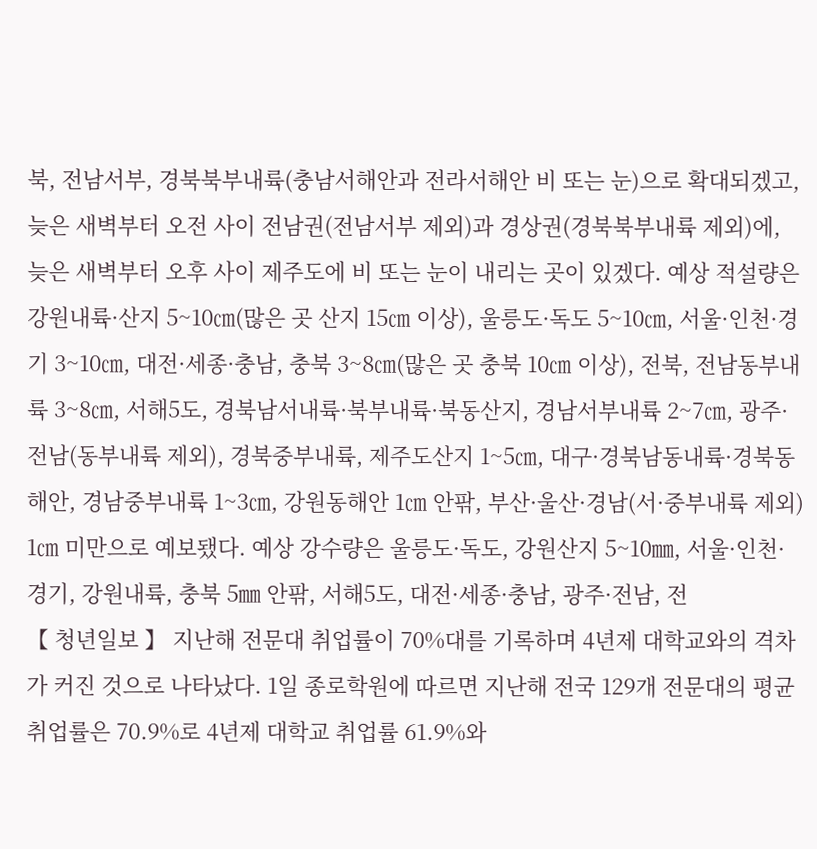북, 전남서부, 경북북부내륙(충남서해안과 전라서해안 비 또는 눈)으로 확대되겠고, 늦은 새벽부터 오전 사이 전남권(전남서부 제외)과 경상권(경북북부내륙 제외)에, 늦은 새벽부터 오후 사이 제주도에 비 또는 눈이 내리는 곳이 있겠다. 예상 적설량은 강원내륙·산지 5~10㎝(많은 곳 산지 15㎝ 이상), 울릉도·독도 5~10㎝, 서울·인천·경기 3~10㎝, 대전·세종·충남, 충북 3~8㎝(많은 곳 충북 10㎝ 이상), 전북, 전남동부내륙 3~8㎝, 서해5도, 경북남서내륙·북부내륙·북동산지, 경남서부내륙 2~7㎝, 광주·전남(동부내륙 제외), 경북중부내륙, 제주도산지 1~5㎝, 대구·경북남동내륙·경북동해안, 경남중부내륙 1~3㎝, 강원동해안 1㎝ 안팎, 부산·울산·경남(서·중부내륙 제외) 1㎝ 미만으로 예보됐다. 예상 강수량은 울릉도·독도, 강원산지 5~10㎜, 서울·인천·경기, 강원내륙, 충북 5㎜ 안팎, 서해5도, 대전·세종·충남, 광주·전남, 전
【 청년일보 】 지난해 전문대 취업률이 70%대를 기록하며 4년제 대학교와의 격차가 커진 것으로 나타났다. 1일 종로학원에 따르면 지난해 전국 129개 전문대의 평균 취업률은 70.9%로 4년제 대학교 취업률 61.9%와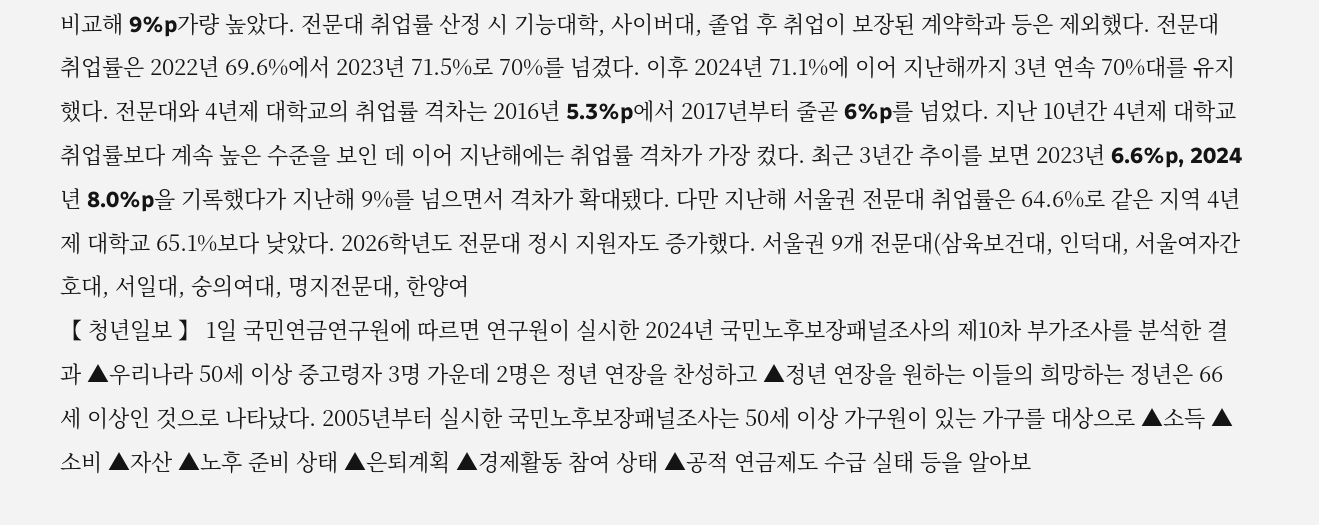비교해 9%p가량 높았다. 전문대 취업률 산정 시 기능대학, 사이버대, 졸업 후 취업이 보장된 계약학과 등은 제외했다. 전문대 취업률은 2022년 69.6%에서 2023년 71.5%로 70%를 넘겼다. 이후 2024년 71.1%에 이어 지난해까지 3년 연속 70%대를 유지했다. 전문대와 4년제 대학교의 취업률 격차는 2016년 5.3%p에서 2017년부터 줄곧 6%p를 넘었다. 지난 10년간 4년제 대학교 취업률보다 계속 높은 수준을 보인 데 이어 지난해에는 취업률 격차가 가장 컸다. 최근 3년간 추이를 보면 2023년 6.6%p, 2024년 8.0%p을 기록했다가 지난해 9%를 넘으면서 격차가 확대됐다. 다만 지난해 서울권 전문대 취업률은 64.6%로 같은 지역 4년제 대학교 65.1%보다 낮았다. 2026학년도 전문대 정시 지원자도 증가했다. 서울권 9개 전문대(삼육보건대, 인덕대, 서울여자간호대, 서일대, 숭의여대, 명지전문대, 한양여
【 청년일보 】 1일 국민연금연구원에 따르면 연구원이 실시한 2024년 국민노후보장패널조사의 제10차 부가조사를 분석한 결과 ▲우리나라 50세 이상 중고령자 3명 가운데 2명은 정년 연장을 찬성하고 ▲정년 연장을 원하는 이들의 희망하는 정년은 66세 이상인 것으로 나타났다. 2005년부터 실시한 국민노후보장패널조사는 50세 이상 가구원이 있는 가구를 대상으로 ▲소득 ▲소비 ▲자산 ▲노후 준비 상태 ▲은퇴계획 ▲경제활동 참여 상태 ▲공적 연금제도 수급 실태 등을 알아보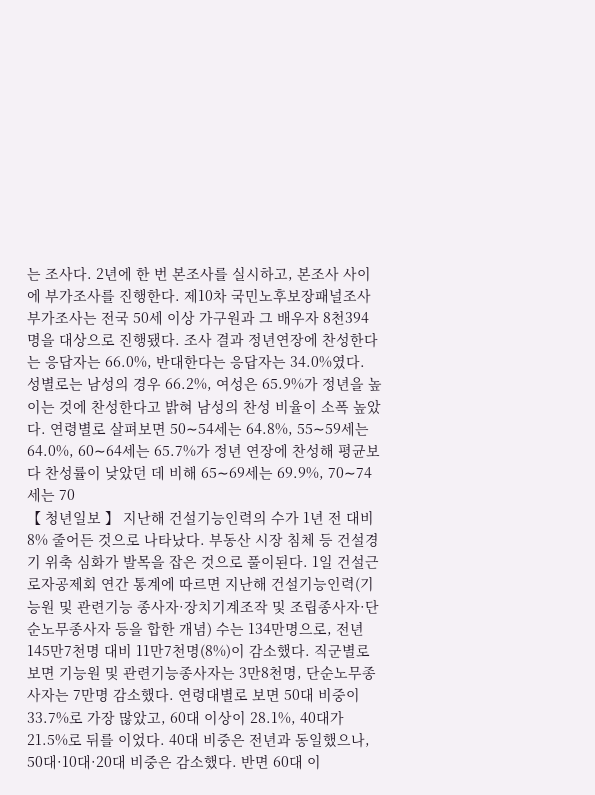는 조사다. 2년에 한 번 본조사를 실시하고, 본조사 사이에 부가조사를 진행한다. 제10차 국민노후보장패널조사 부가조사는 전국 50세 이상 가구원과 그 배우자 8천394명을 대상으로 진행됐다. 조사 결과 정년연장에 찬성한다는 응답자는 66.0%, 반대한다는 응답자는 34.0%였다. 성별로는 남성의 경우 66.2%, 여성은 65.9%가 정년을 높이는 것에 찬성한다고 밝혀 남성의 찬성 비율이 소폭 높았다. 연령별로 살펴보면 50∼54세는 64.8%, 55∼59세는 64.0%, 60∼64세는 65.7%가 정년 연장에 찬성해 평균보다 찬성률이 낮았던 데 비해 65∼69세는 69.9%, 70∼74세는 70
【 청년일보 】 지난해 건설기능인력의 수가 1년 전 대비 8% 줄어든 것으로 나타났다. 부동산 시장 침체 등 건설경기 위축 심화가 발목을 잡은 것으로 풀이된다. 1일 건설근로자공제회 연간 통계에 따르면 지난해 건설기능인력(기능원 및 관련기능 종사자·장치기계조작 및 조립종사자·단순노무종사자 등을 합한 개념) 수는 134만명으로, 전년 145만7천명 대비 11만7천명(8%)이 감소했다. 직군별로 보면 기능원 및 관련기능종사자는 3만8천명, 단순노무종사자는 7만명 감소했다. 연령대별로 보면 50대 비중이 33.7%로 가장 많았고, 60대 이상이 28.1%, 40대가 21.5%로 뒤를 이었다. 40대 비중은 전년과 동일했으나, 50대·10대·20대 비중은 감소했다. 반면 60대 이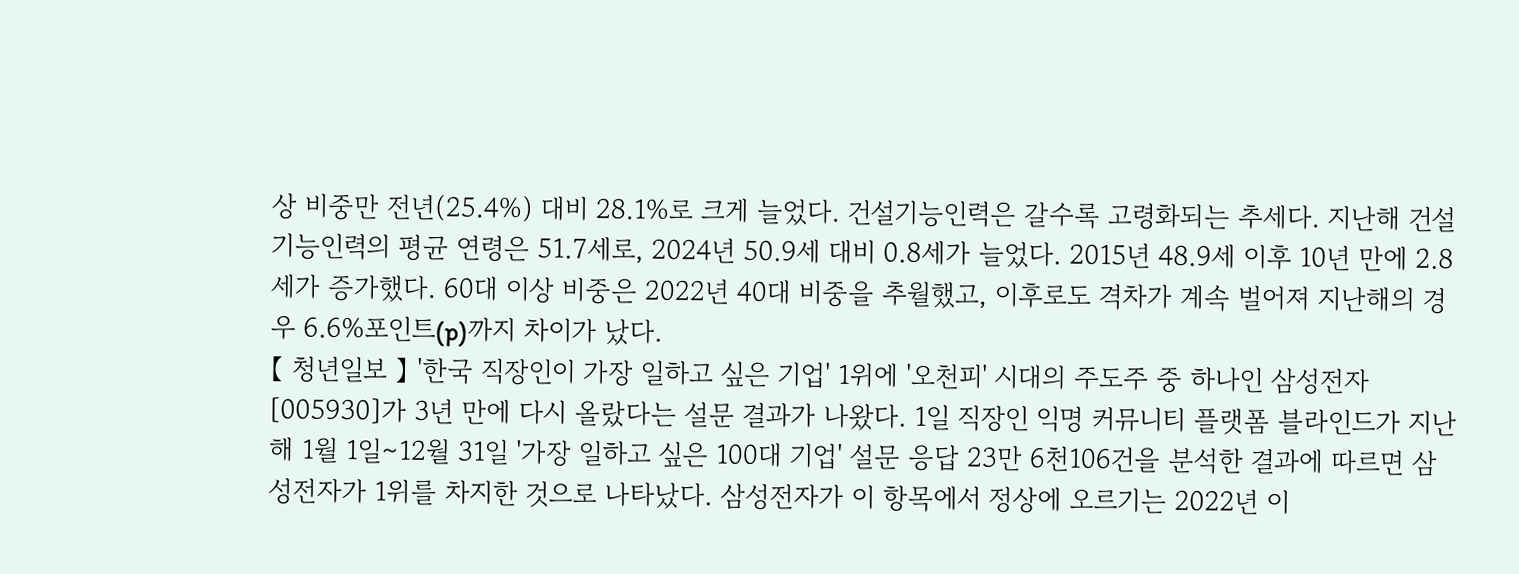상 비중만 전년(25.4%) 대비 28.1%로 크게 늘었다. 건설기능인력은 갈수록 고령화되는 추세다. 지난해 건설기능인력의 평균 연령은 51.7세로, 2024년 50.9세 대비 0.8세가 늘었다. 2015년 48.9세 이후 10년 만에 2.8세가 증가했다. 60대 이상 비중은 2022년 40대 비중을 추월했고, 이후로도 격차가 계속 벌어져 지난해의 경우 6.6%포인트(p)까지 차이가 났다.
【 청년일보 】 '한국 직장인이 가장 일하고 싶은 기업' 1위에 '오천피' 시대의 주도주 중 하나인 삼성전자[005930]가 3년 만에 다시 올랐다는 설문 결과가 나왔다. 1일 직장인 익명 커뮤니티 플랫폼 블라인드가 지난해 1월 1일∼12월 31일 '가장 일하고 싶은 100대 기업' 설문 응답 23만 6천106건을 분석한 결과에 따르면 삼성전자가 1위를 차지한 것으로 나타났다. 삼성전자가 이 항목에서 정상에 오르기는 2022년 이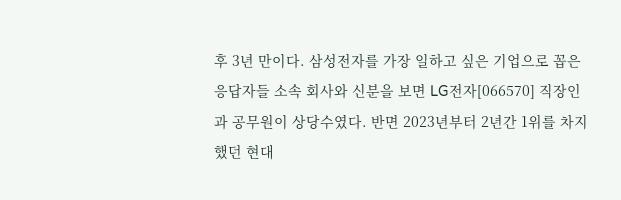후 3년 만이다. 삼성전자를 가장 일하고 싶은 기업으로 꼽은 응답자들 소속 회사와 신분을 보면 LG전자[066570] 직장인과 공무원이 상당수였다. 반면 2023년부터 2년간 1위를 차지했던 현대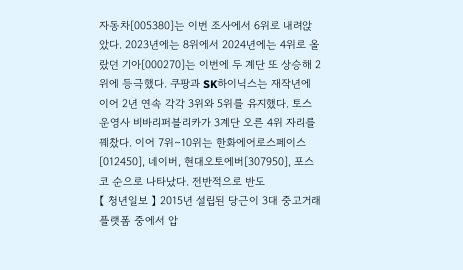자동차[005380]는 이번 조사에서 6위로 내려앉았다. 2023년에는 8위에서 2024년에는 4위로 올랐던 기아[000270]는 이번에 두 계단 또 상승해 2위에 등극했다. 쿠팡과 SK하이닉스는 재작년에 이어 2년 연속 각각 3위와 5위를 유지했다. 토스 운영사 비바리퍼블리카가 3계단 오른 4위 자리를 꿰찼다. 이어 7위∼10위는 한화에어로스페이스[012450], 네이버, 현대오토에버[307950], 포스코 순으로 나타났다. 전반적으로 반도
【 청년일보 】 2015년 설립된 당근이 3대 중고거래 플랫폼 중에서 압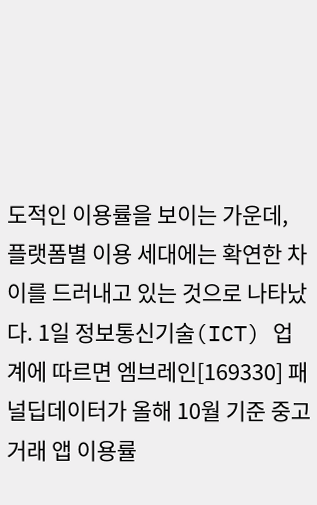도적인 이용률을 보이는 가운데, 플랫폼별 이용 세대에는 확연한 차이를 드러내고 있는 것으로 나타났다. 1일 정보통신기술(ICT) 업계에 따르면 엠브레인[169330] 패널딥데이터가 올해 10월 기준 중고거래 앱 이용률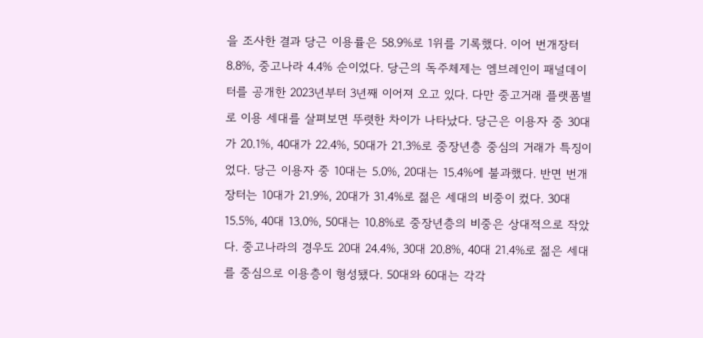을 조사한 결과 당근 이용률은 58.9%로 1위를 기록했다. 이어 번개장터 8.8%, 중고나라 4.4% 순이었다. 당근의 독주체제는 엠브레인이 패널데이터를 공개한 2023년부터 3년째 이어져 오고 있다. 다만 중고거래 플랫폼별로 이용 세대를 살펴보면 뚜렷한 차이가 나타났다. 당근은 이용자 중 30대가 20.1%, 40대가 22.4%, 50대가 21.3%로 중장년층 중심의 거래가 특징이었다. 당근 이용자 중 10대는 5.0%, 20대는 15.4%에 불과했다. 반면 번개장터는 10대가 21.9%, 20대가 31.4%로 젊은 세대의 비중이 컸다. 30대 15.5%, 40대 13.0%, 50대는 10.8%로 중장년층의 비중은 상대적으로 작았다. 중고나라의 경우도 20대 24.4%, 30대 20.8%, 40대 21.4%로 젊은 세대를 중심으로 이용층이 형성됐다. 50대와 60대는 각각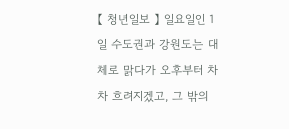【 청년일보 】 일요일인 1일 수도권과 강원도는 대체로 맑다가 오후부터 차차 흐려지겠고, 그 밖의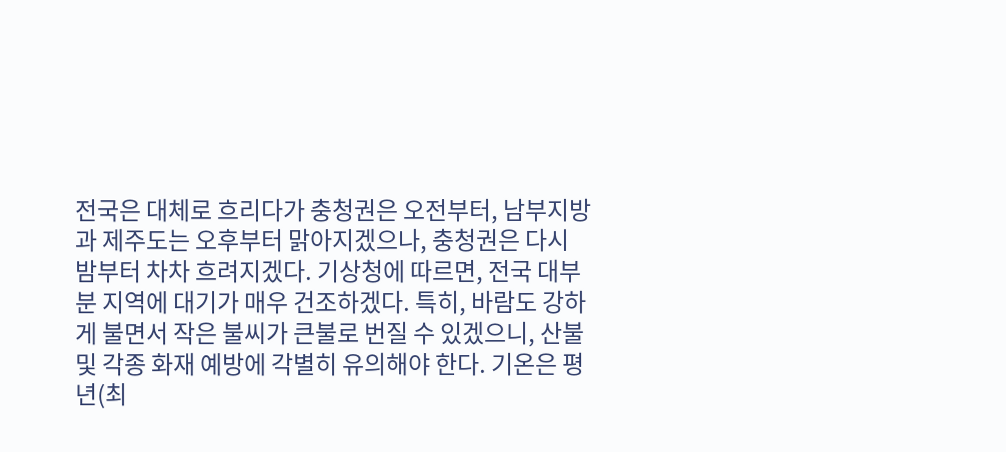전국은 대체로 흐리다가 충청권은 오전부터, 남부지방과 제주도는 오후부터 맑아지겠으나, 충청권은 다시 밤부터 차차 흐려지겠다. 기상청에 따르면, 전국 대부분 지역에 대기가 매우 건조하겠다. 특히, 바람도 강하게 불면서 작은 불씨가 큰불로 번질 수 있겠으니, 산불 및 각종 화재 예방에 각별히 유의해야 한다. 기온은 평년(최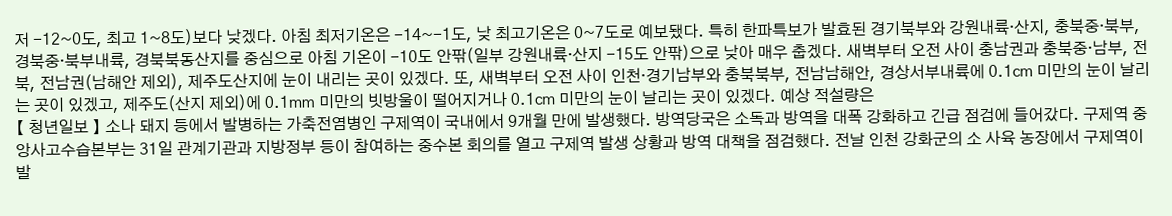저 -12~0도, 최고 1~8도)보다 낮겠다. 아침 최저기온은 -14~-1도, 낮 최고기온은 0~7도로 예보됐다. 특히 한파특보가 발효된 경기북부와 강원내륙·산지, 충북중·북부, 경북중·북부내륙, 경북북동산지를 중심으로 아침 기온이 -10도 안팎(일부 강원내륙·산지 -15도 안팎)으로 낮아 매우 춥겠다. 새벽부터 오전 사이 충남권과 충북중·남부, 전북, 전남권(남해안 제외), 제주도산지에 눈이 내리는 곳이 있겠다. 또, 새벽부터 오전 사이 인천·경기남부와 충북북부, 전남남해안, 경상서부내륙에 0.1㎝ 미만의 눈이 날리는 곳이 있겠고, 제주도(산지 제외)에 0.1㎜ 미만의 빗방울이 떨어지거나 0.1㎝ 미만의 눈이 날리는 곳이 있겠다. 예상 적설량은
【 청년일보 】 소나 돼지 등에서 발병하는 가축전염병인 구제역이 국내에서 9개월 만에 발생했다. 방역당국은 소독과 방역을 대폭 강화하고 긴급 점검에 들어갔다. 구제역 중앙사고수습본부는 31일 관계기관과 지방정부 등이 참여하는 중수본 회의를 열고 구제역 발생 상황과 방역 대책을 점검했다. 전날 인천 강화군의 소 사육 농장에서 구제역이 발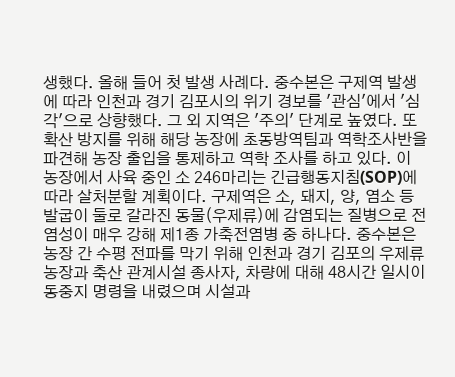생했다. 올해 들어 첫 발생 사례다. 중수본은 구제역 발생에 따라 인천과 경기 김포시의 위기 경보를 '관심'에서 '심각'으로 상향했다. 그 외 지역은 '주의' 단계로 높였다. 또 확산 방지를 위해 해당 농장에 초동방역팀과 역학조사반을 파견해 농장 출입을 통제하고 역학 조사를 하고 있다. 이 농장에서 사육 중인 소 246마리는 긴급행동지침(SOP)에 따라 살처분할 계획이다. 구제역은 소, 돼지, 양, 염소 등 발굽이 둘로 갈라진 동물(우제류)에 감염되는 질병으로 전염성이 매우 강해 제1종 가축전염병 중 하나다. 중수본은 농장 간 수평 전파를 막기 위해 인천과 경기 김포의 우제류 농장과 축산 관계시설 종사자, 차량에 대해 48시간 일시이동중지 명령을 내렸으며 시설과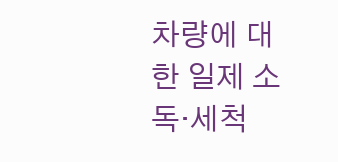차량에 대한 일제 소독·세척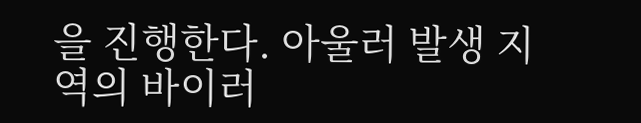을 진행한다. 아울러 발생 지역의 바이러